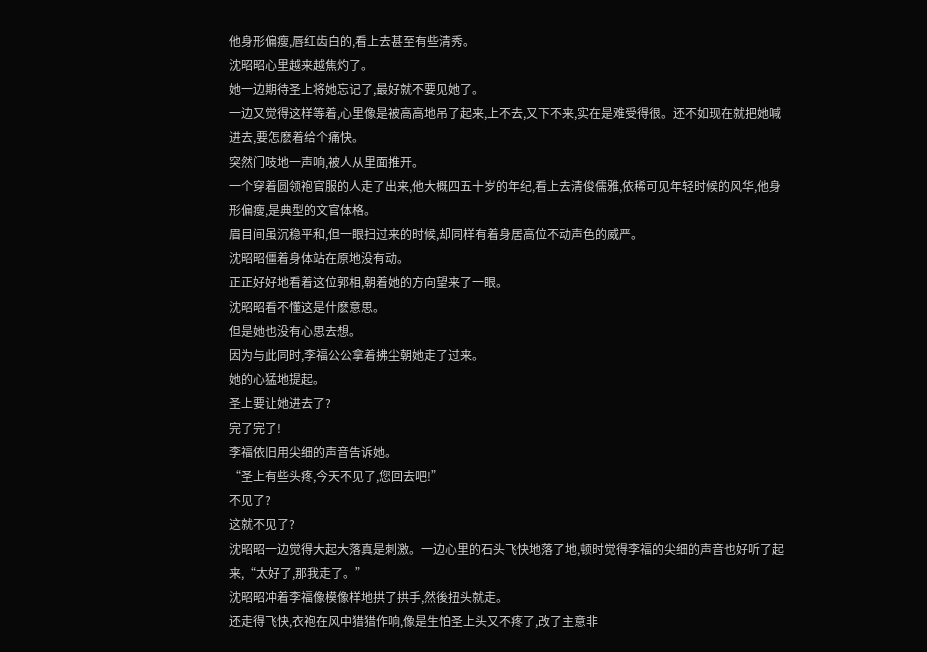他身形偏瘦,唇红齿白的,看上去甚至有些清秀。
沈昭昭心里越来越焦灼了。
她一边期待圣上将她忘记了,最好就不要见她了。
一边又觉得这样等着,心里像是被高高地吊了起来,上不去,又下不来,实在是难受得很。还不如现在就把她喊进去,要怎麽着给个痛快。
突然门吱地一声响,被人从里面推开。
一个穿着圆领袍官服的人走了出来,他大概四五十岁的年纪,看上去清俊儒雅,依稀可见年轻时候的风华,他身形偏瘦,是典型的文官体格。
眉目间虽沉稳平和,但一眼扫过来的时候,却同样有着身居高位不动声色的威严。
沈昭昭僵着身体站在原地没有动。
正正好好地看着这位郭相,朝着她的方向望来了一眼。
沈昭昭看不懂这是什麽意思。
但是她也没有心思去想。
因为与此同时,李福公公拿着拂尘朝她走了过来。
她的心猛地提起。
圣上要让她进去了?
完了完了!
李福依旧用尖细的声音告诉她。
“圣上有些头疼,今天不见了,您回去吧!”
不见了?
这就不见了?
沈昭昭一边觉得大起大落真是刺激。一边心里的石头飞快地落了地,顿时觉得李福的尖细的声音也好听了起来,“太好了,那我走了。”
沈昭昭冲着李福像模像样地拱了拱手,然後扭头就走。
还走得飞快,衣袍在风中猎猎作响,像是生怕圣上头又不疼了,改了主意非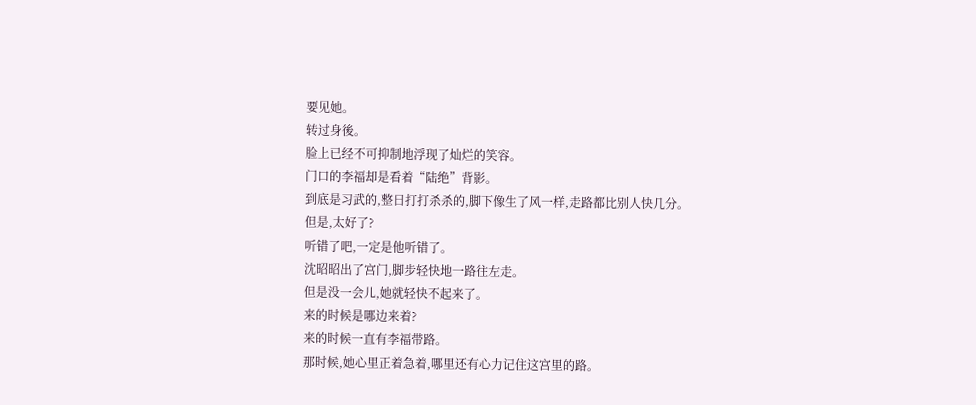要见她。
转过身後。
脸上已经不可抑制地浮现了灿烂的笑容。
门口的李福却是看着“陆绝”背影。
到底是习武的,整日打打杀杀的,脚下像生了风一样,走路都比别人快几分。
但是,太好了?
听错了吧,一定是他听错了。
沈昭昭出了宫门,脚步轻快地一路往左走。
但是没一会儿,她就轻快不起来了。
来的时候是哪边来着?
来的时候一直有李福带路。
那时候,她心里正着急着,哪里还有心力记住这宫里的路。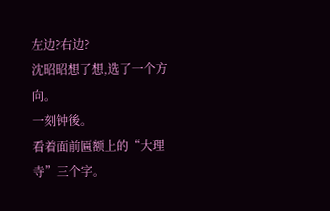左边?右边?
沈昭昭想了想,选了一个方向。
一刻钟後。
看着面前匾额上的“大理寺”三个字。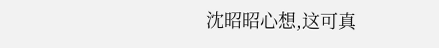沈昭昭心想,这可真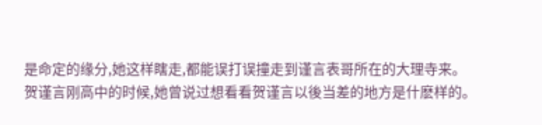是命定的缘分,她这样瞎走,都能误打误撞走到谨言表哥所在的大理寺来。
贺谨言刚高中的时候,她曾说过想看看贺谨言以後当差的地方是什麽样的。